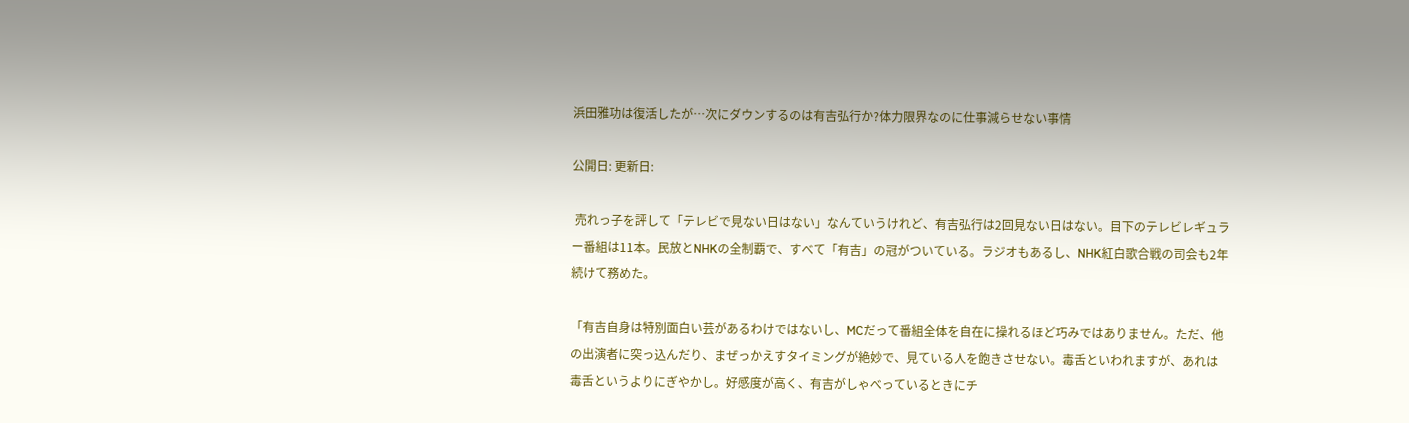浜田雅功は復活したが…次にダウンするのは有吉弘行か?体力限界なのに仕事減らせない事情

公開日: 更新日:

 売れっ子を評して「テレビで見ない日はない」なんていうけれど、有吉弘行は2回見ない日はない。目下のテレビレギュラー番組は11本。民放とNHKの全制覇で、すべて「有吉」の冠がついている。ラジオもあるし、NHK紅白歌合戦の司会も2年続けて務めた。

「有吉自身は特別面白い芸があるわけではないし、MCだって番組全体を自在に操れるほど巧みではありません。ただ、他の出演者に突っ込んだり、まぜっかえすタイミングが絶妙で、見ている人を飽きさせない。毒舌といわれますが、あれは毒舌というよりにぎやかし。好感度が高く、有吉がしゃべっているときにチ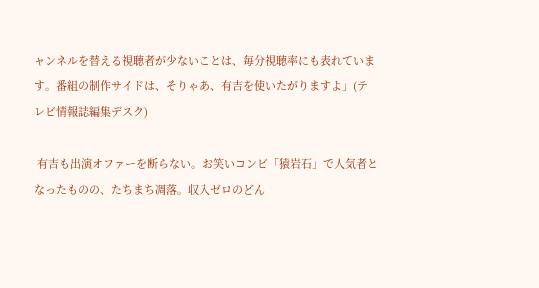ャンネルを替える視聴者が少ないことは、毎分視聴率にも表れています。番組の制作サイドは、そりゃあ、有吉を使いたがりますよ」(テレビ情報誌編集デスク)

 有吉も出演オファーを断らない。お笑いコンビ「猿岩石」で人気者となったものの、たちまち凋落。収入ゼロのどん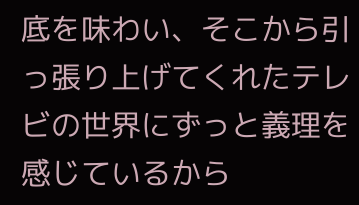底を味わい、そこから引っ張り上げてくれたテレビの世界にずっと義理を感じているから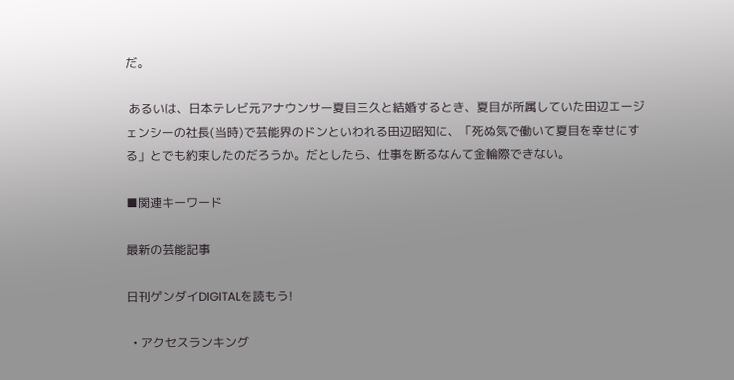だ。

 あるいは、日本テレビ元アナウンサー夏目三久と結婚するとき、夏目が所属していた田辺エージェンシーの社長(当時)で芸能界のドンといわれる田辺昭知に、「死ぬ気で働いて夏目を幸せにする」とでも約束したのだろうか。だとしたら、仕事を断るなんて金輪際できない。

■関連キーワード

最新の芸能記事

日刊ゲンダイDIGITALを読もう!

  • アクセスランキング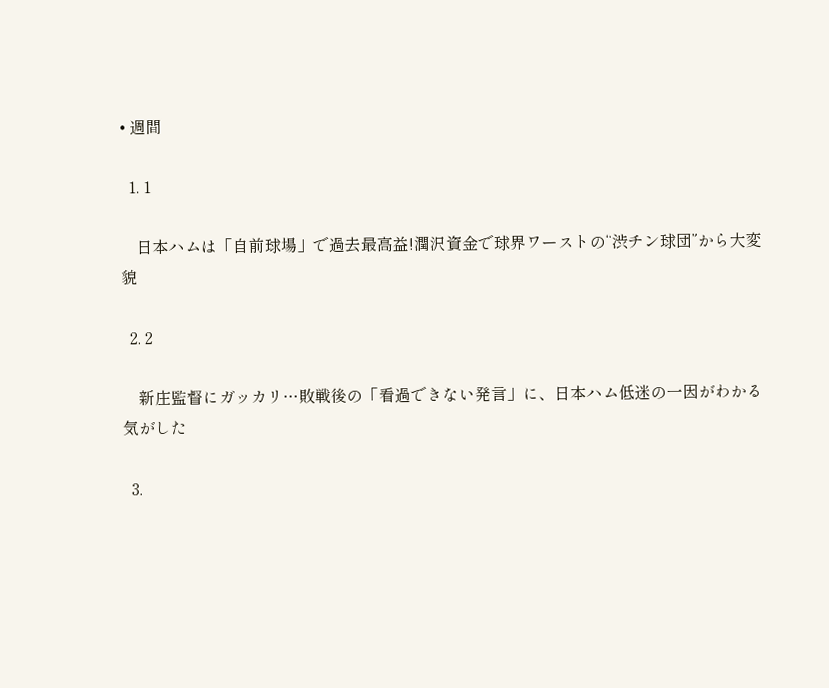• 週間

  1. 1

    日本ハムは「自前球場」で過去最高益!潤沢資金で球界ワーストの“渋チン球団”から大変貌

  2. 2

    新庄監督にガッカリ…敗戦後の「看過できない発言」に、日本ハム低迷の一因がわかる気がした

  3.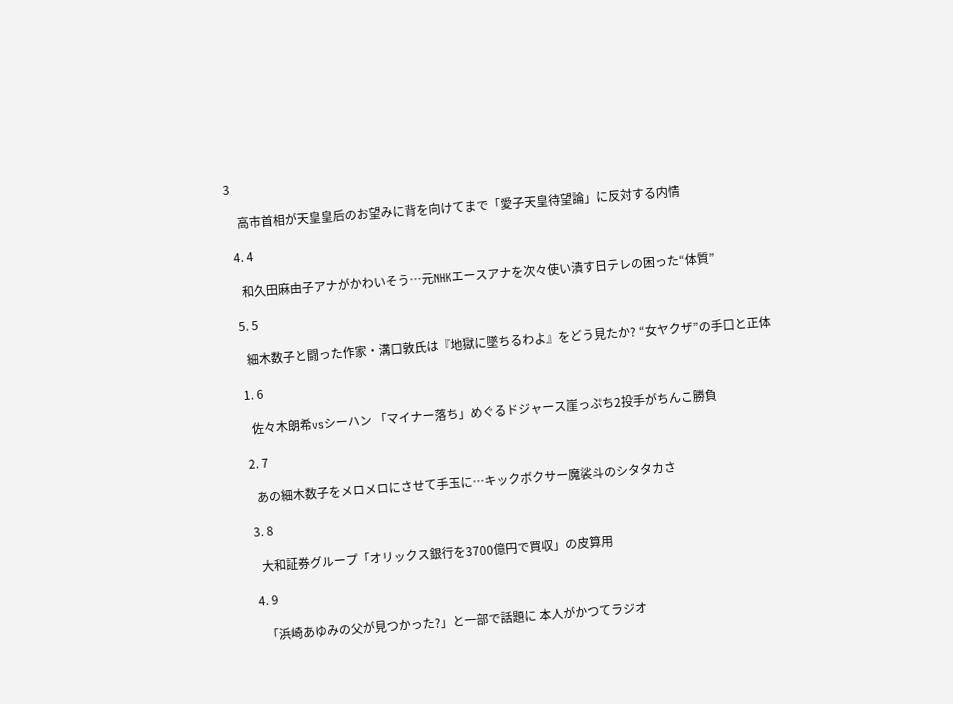3

    高市首相が天皇皇后のお望みに背を向けてまで「愛子天皇待望論」に反対する内情

  4. 4

    和久田麻由子アナがかわいそう…元NHKエースアナを次々使い潰す日テレの困った“体質”

  5. 5

    細木数子と闘った作家・溝口敦氏は『地獄に墜ちるわよ』をどう見たか? “女ヤクザ”の手口と正体

  1. 6

    佐々木朗希vsシーハン 「マイナー落ち」めぐるドジャース崖っぷち2投手がちんこ勝負

  2. 7

    あの細木数子をメロメロにさせて手玉に…キックボクサー魔裟斗のシタタカさ

  3. 8

    大和証券グループ「オリックス銀行を3700億円で買収」の皮算用

  4. 9

    「浜崎あゆみの父が見つかった?」と一部で話題に 本人がかつてラジオ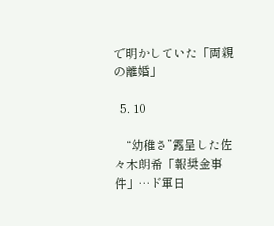で明かしていた「両親の離婚」

  5. 10

    “幼稚さ”露呈した佐々木朗希「報奨金事件」…ド軍日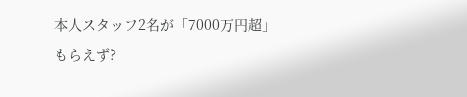本人スタッフ2名が「7000万円超」もらえず?